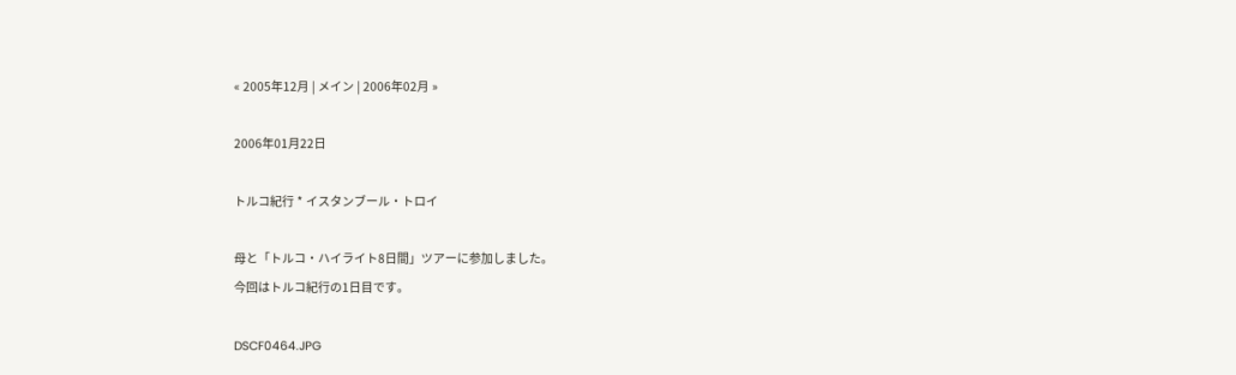« 2005年12月 | メイン | 2006年02月 »

2006年01月22日

トルコ紀行 * イスタンブール・トロイ

母と「トルコ・ハイライト8日間」ツアーに参加しました。
今回はトルコ紀行の1日目です。

DSCF0464.JPG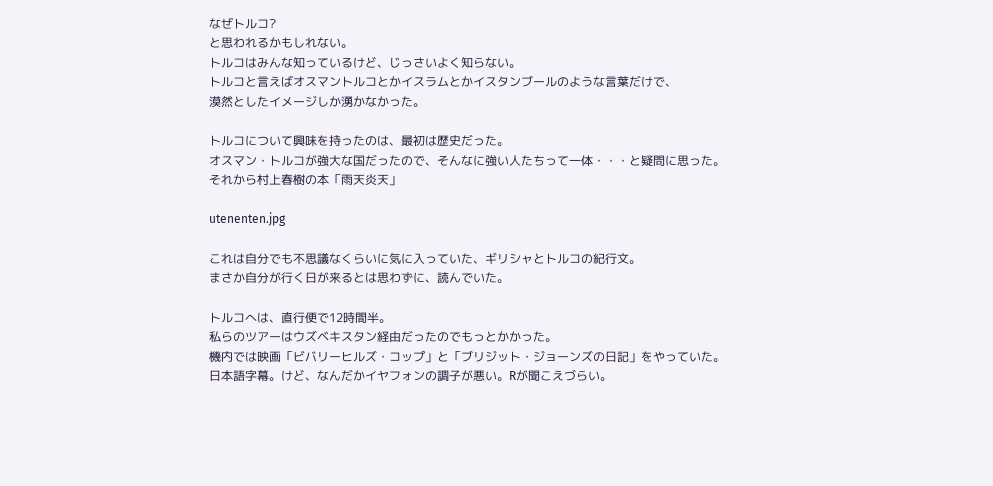なぜトルコ?
と思われるかもしれない。
トルコはみんな知っているけど、じっさいよく知らない。
トルコと言えばオスマントルコとかイスラムとかイスタンブールのような言葉だけで、
漠然としたイメージしか湧かなかった。

トルコについて興味を持ったのは、最初は歴史だった。
オスマン・トルコが強大な国だったので、そんなに強い人たちって一体・・・と疑問に思った。
それから村上春樹の本「雨天炎天」

utenenten.jpg

これは自分でも不思議なくらいに気に入っていた、ギリシャとトルコの紀行文。
まさか自分が行く日が来るとは思わずに、読んでいた。

トルコへは、直行便で12時間半。
私らのツアーはウズベキスタン経由だったのでもっとかかった。
機内では映画「ビバリーヒルズ・コップ」と「ブリジット・ジョーンズの日記」をやっていた。
日本語字幕。けど、なんだかイヤフォンの調子が悪い。Rが聞こえづらい。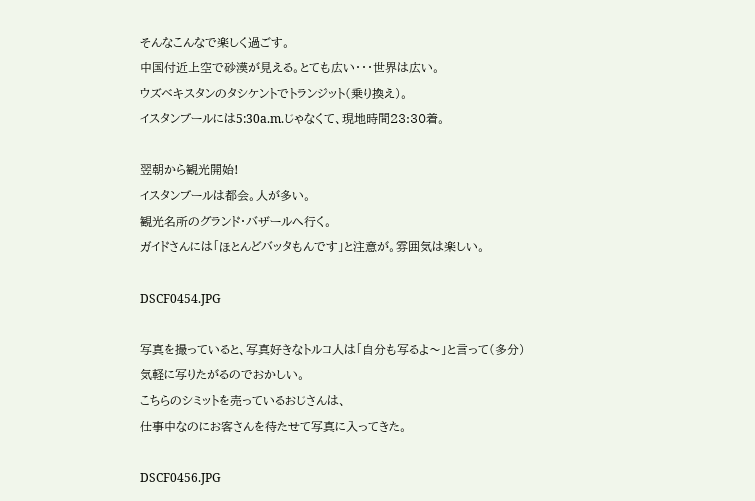そんなこんなで楽しく過ごす。
中国付近上空で砂漠が見える。とても広い・・・世界は広い。
ウズベキスタンのタシケントでトランジット(乗り換え)。
イスタンブールには5:30a.m.じゃなくて、現地時間23:30着。

翌朝から観光開始!
イスタンブールは都会。人が多い。
観光名所のグランド・バザールへ行く。
ガイドさんには「ほとんどバッタもんです」と注意が。雰囲気は楽しい。

DSCF0454.JPG

写真を撮っていると、写真好きなトルコ人は「自分も写るよ〜」と言って(多分)
気軽に写りたがるのでおかしい。
こちらのシミットを売っているおじさんは、
仕事中なのにお客さんを待たせて写真に入ってきた。

DSCF0456.JPG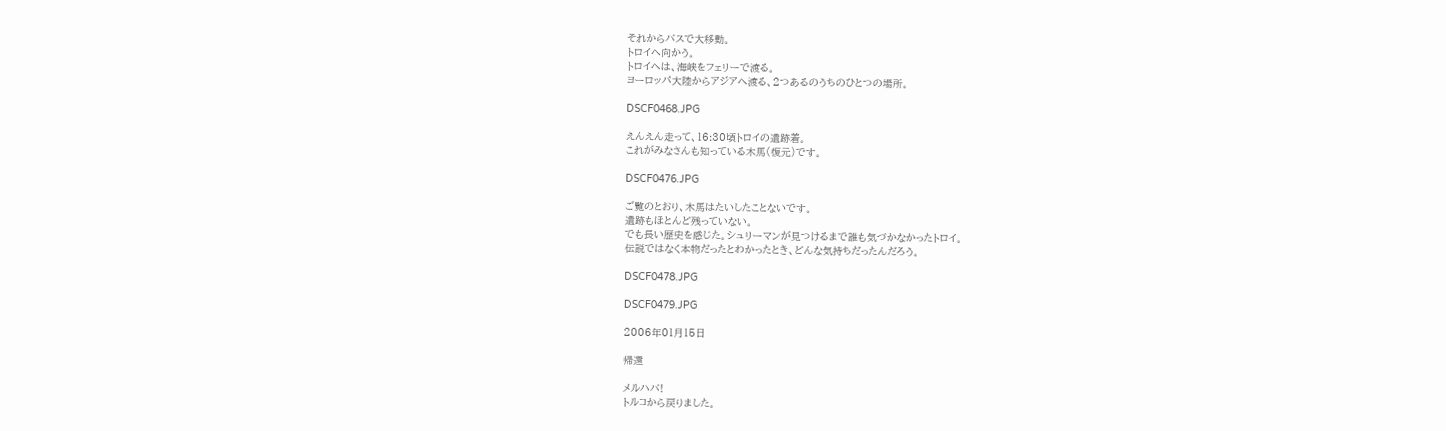それからバスで大移動。
トロイへ向かう。
トロイへは、海峡をフェリーで渡る。
ヨーロッパ大陸からアジアへ渡る、2つあるのうちのひとつの場所。

DSCF0468.JPG

えんえん走って、16:30頃トロイの遺跡着。
これがみなさんも知っている木馬(復元)です。

DSCF0476.JPG

ご覧のとおり、木馬はたいしたことないです。
遺跡もほとんど残っていない。
でも長い歴史を感じた。シュリーマンが見つけるまで誰も気づかなかったトロイ。
伝説ではなく本物だったとわかったとき、どんな気持ちだったんだろう。

DSCF0478.JPG

DSCF0479.JPG

2006年01月15日

帰還

メルハバ!
トルコから戻りました。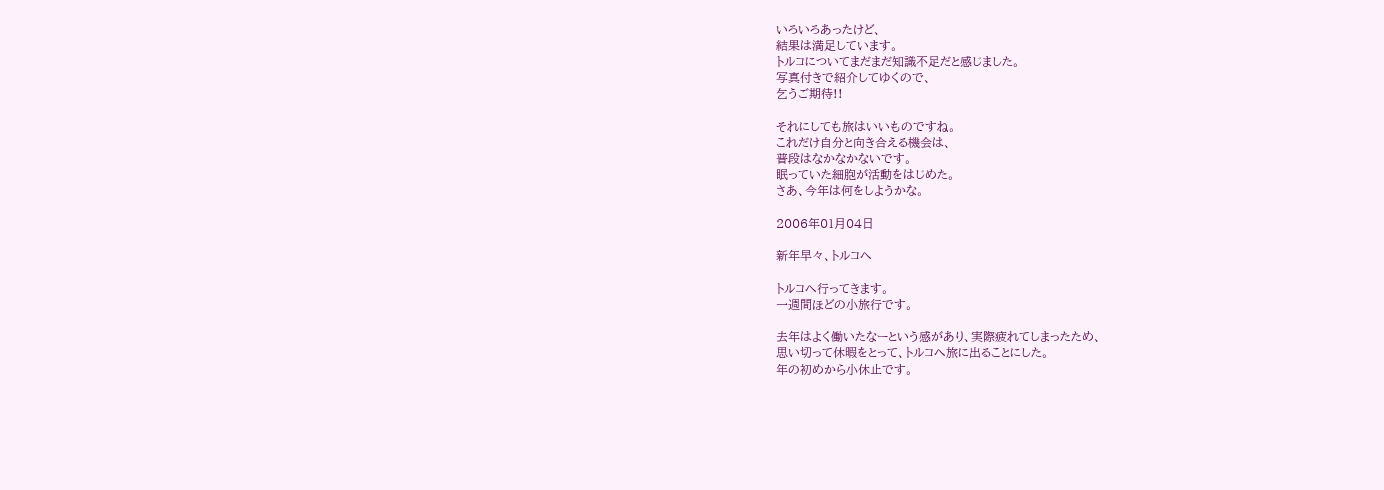いろいろあったけど、
結果は満足しています。
トルコについてまだまだ知識不足だと感じました。
写真付きで紹介してゆくので、
乞うご期待!!

それにしても旅はいいものですね。
これだけ自分と向き合える機会は、
普段はなかなかないです。
眠っていた細胞が活動をはじめた。
さあ、今年は何をしようかな。

2006年01月04日

新年早々、トルコへ

トルコへ行ってきます。
一週間ほどの小旅行です。

去年はよく働いたなーという感があり、実際疲れてしまったため、
思い切って休暇をとって、トルコへ旅に出ることにした。
年の初めから小休止です。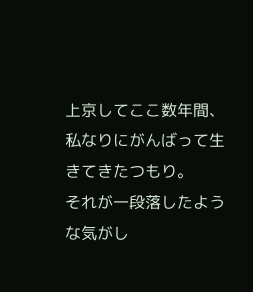上京してここ数年間、
私なりにがんばって生きてきたつもり。
それが一段落したような気がし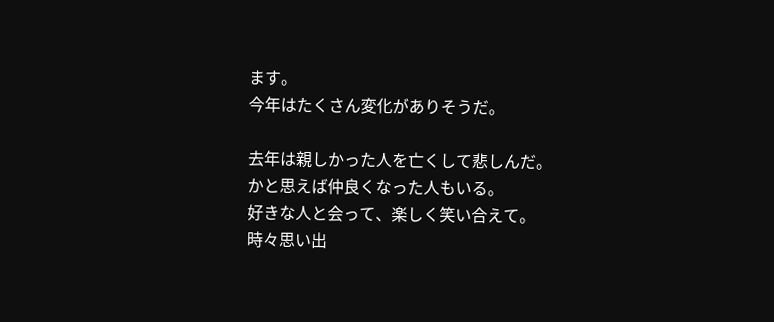ます。
今年はたくさん変化がありそうだ。

去年は親しかった人を亡くして悲しんだ。
かと思えば仲良くなった人もいる。
好きな人と会って、楽しく笑い合えて。
時々思い出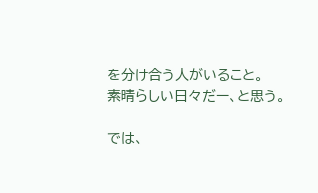を分け合う人がいること。
素晴らしい日々だー、と思う。

では、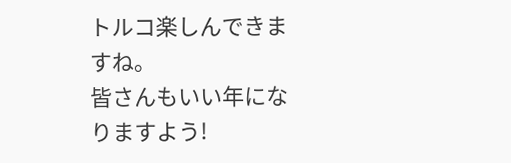トルコ楽しんできますね。
皆さんもいい年になりますよう!